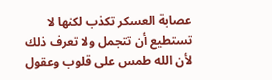عصابة العسكر تكذب لكنها لا تستطيع أن تتجمل ولا تعرف ذلك لأن الله طمس على قلوب وعقول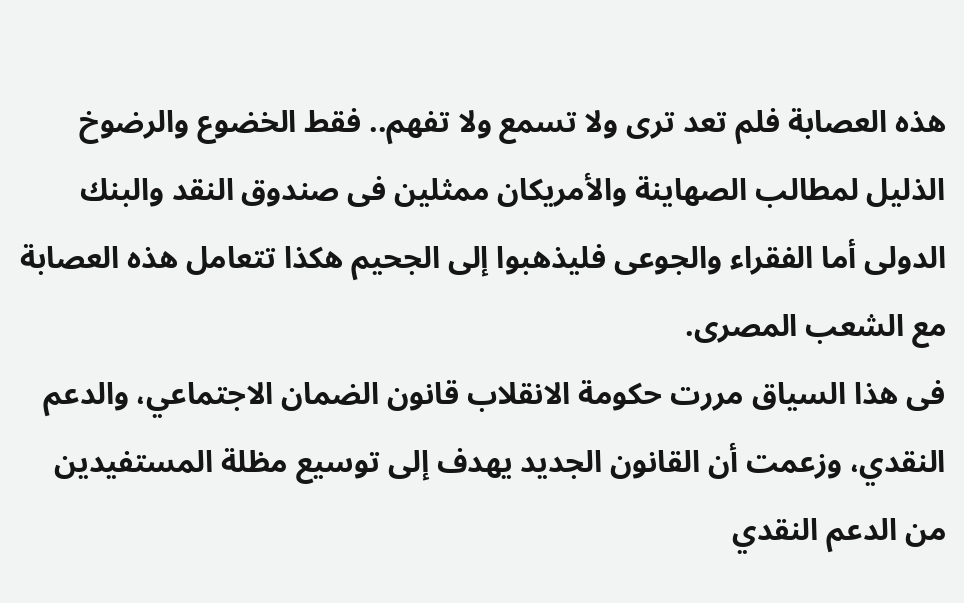هذه العصابة فلم تعد ترى ولا تسمع ولا تفهم.. فقط الخضوع والرضوخ الذليل لمطالب الصهاينة والأمريكان ممثلين فى صندوق النقد والبنك الدولى أما الفقراء والجوعى فليذهبوا إلى الجحيم هكذا تتعامل هذه العصابة مع الشعب المصرى.
فى هذا السياق مررت حكومة الانقلاب قانون الضمان الاجتماعي، والدعم النقدي، وزعمت أن القانون الجديد يهدف إلى توسيع مظلة المستفيدين من الدعم النقدي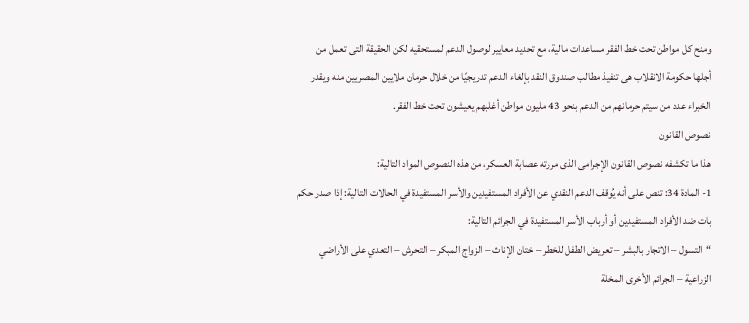ومنح كل مواطن تحت خط الفقر مساعدات مالية، مع تحديد معايير لوصول الدعم لمستحقيه لكن الحقيقة التى تعمل من أجلها حكومة الانقلاب هى تنفيذ مطالب صندوق النقد بإلغاء الدعم تدريجيًا من خلال حرمان ملايين المصريين منه ويقدر الخبراء عدد من سيتم حرمانهم من الدعم بنحو 43 مليون مواطن أغلبهم يعيشون تحت خط الفقر.
نصوص القانون
هذا ما تكشفه نصوص القانون الإجرامى الذى مررته عصابة العسكر، من هذه النصوص المواد التالية:
1- المادة 34: تنص على أنه يُوقف الدعم النقدي عن الأفراد المستفيدين والأسر المستفيدة في الحالات التالية: إذا صدر حكم بات ضد الأفراد المستفيدين أو أرباب الأسر المستفيدة في الجرائم التالية:
“التسول – الاتجار بالبشر – تعريض الطفل للخطر – ختان الإناث – الزواج المبكر – التحرش – التعدي على الأراضي الزراعية – الجرائم الأخرى المخلة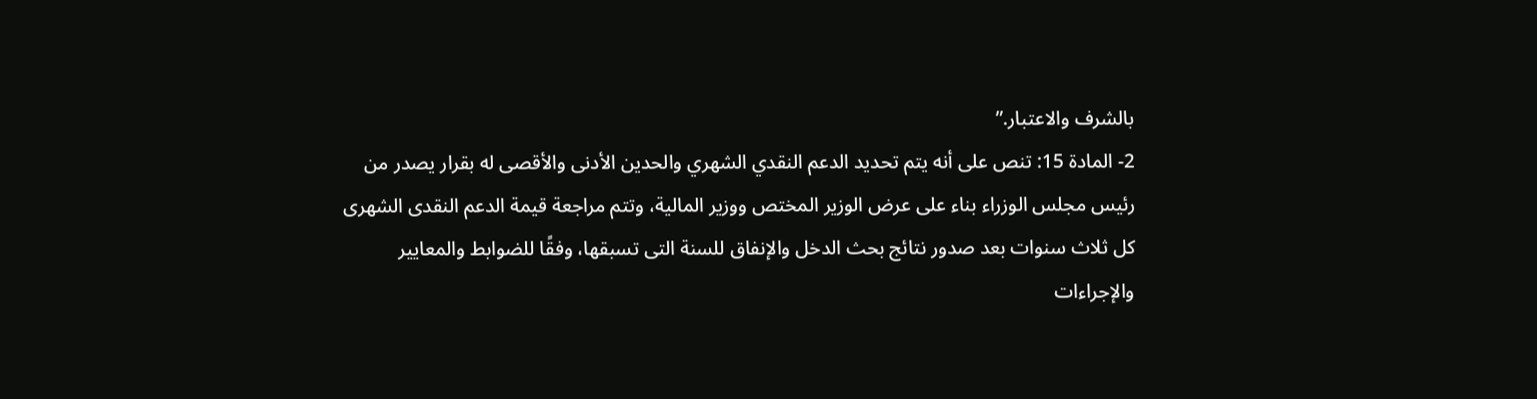بالشرف والاعتبار.”
2- المادة 15: تنص على أنه يتم تحديد الدعم النقدي الشهري والحدين الأدنى والأقصى له بقرار يصدر من رئيس مجلس الوزراء بناء على عرض الوزير المختص ووزير المالية، وتتم مراجعة قيمة الدعم النقدى الشهرى كل ثلاث سنوات بعد صدور نتائج بحث الدخل والإنفاق للسنة التى تسبقها، وفقًا للضوابط والمعايير والإجراءات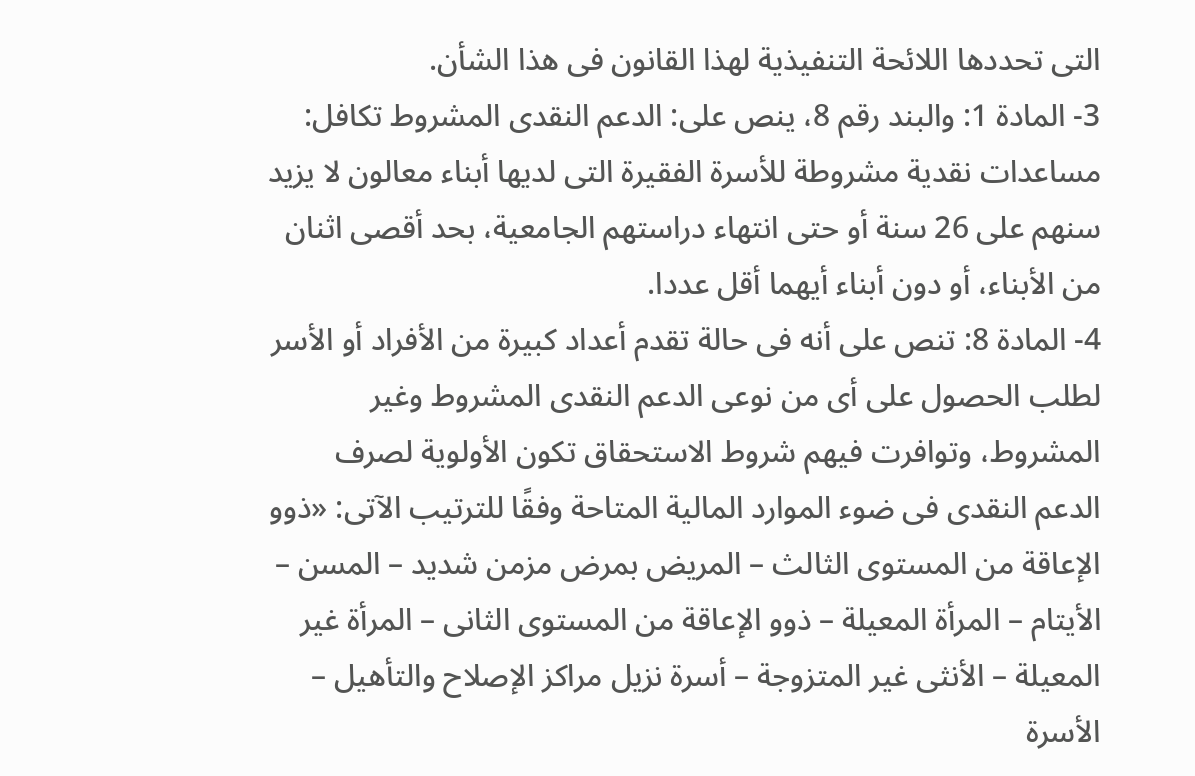التى تحددها اللائحة التنفيذية لهذا القانون فى هذا الشأن.
3- المادة 1: والبند رقم 8، ينص على: الدعم النقدى المشروط تكافل: مساعدات نقدية مشروطة للأسرة الفقيرة التى لديها أبناء معالون لا يزيد سنهم على 26 سنة أو حتى انتهاء دراستهم الجامعية، بحد أقصى اثنان من الأبناء، أو دون أبناء أيهما أقل عددا.
4- المادة 8: تنص على أنه فى حالة تقدم أعداد كبيرة من الأفراد أو الأسر لطلب الحصول على أى من نوعى الدعم النقدى المشروط وغير المشروط، وتوافرت فيهم شروط الاستحقاق تكون الأولوية لصرف الدعم النقدى فى ضوء الموارد المالية المتاحة وفقًا للترتيب الآتى: «ذوو الإعاقة من المستوى الثالث – المريض بمرض مزمن شديد – المسن – الأيتام – المرأة المعيلة – ذوو الإعاقة من المستوى الثانى – المرأة غير المعيلة – الأنثى غير المتزوجة – أسرة نزيل مراكز الإصلاح والتأهيل – الأسرة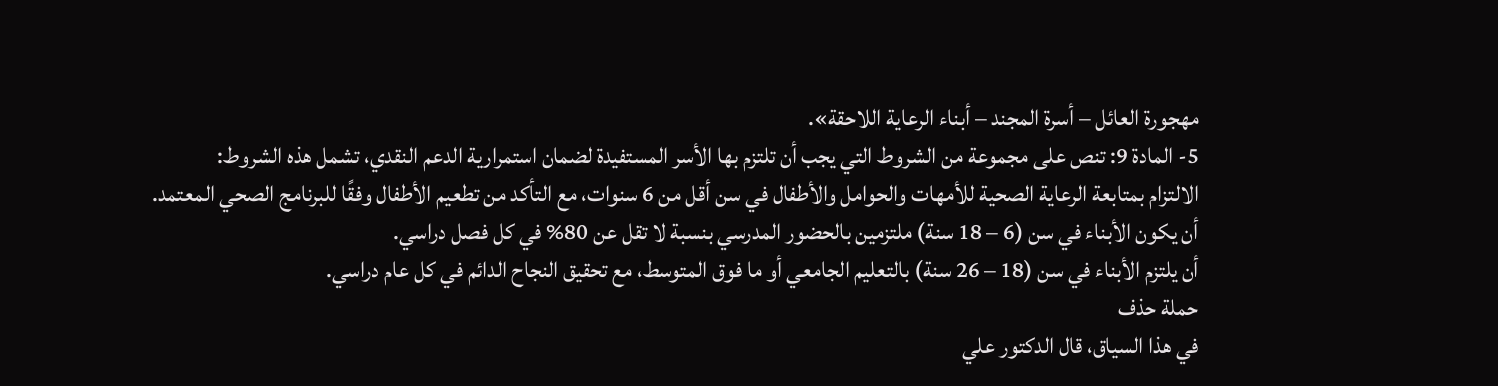مهجورة العائل – أسرة المجند – أبناء الرعاية اللاحقة».
5- المادة 9: تنص على مجموعة من الشروط التي يجب أن تلتزم بها الأسر المستفيدة لضمان استمرارية الدعم النقدي، تشمل هذه الشروط:
الالتزام بمتابعة الرعاية الصحية للأمهات والحوامل والأطفال في سن أقل من 6 سنوات، مع التأكد من تطعيم الأطفال وفقًا للبرنامج الصحي المعتمد.
أن يكون الأبناء في سن (6 – 18 سنة) ملتزمين بالحضور المدرسي بنسبة لا تقل عن 80% في كل فصل دراسي.
أن يلتزم الأبناء في سن (18 – 26 سنة) بالتعليم الجامعي أو ما فوق المتوسط، مع تحقيق النجاح الدائم في كل عام دراسي.
حملة حذف
في هذا السياق، قال الدكتور علي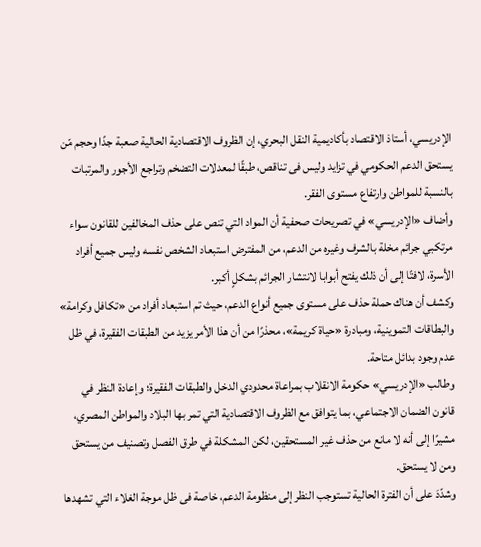الإدريسي، أستاذ الاقتصاد بأكاديمية النقل البحري، إن الظروف الاقتصادية الحالية صعبة جدًا وحجم مّن يستحق الدعم الحكومي في تزايد وليس فى تناقص، طبقًا لمعدلات التضخم وتراجع الأجور والمرتبات بالنسبة للمواطن وارتفاع مستوى الفقر.
وأضاف «الإدريسي» في تصريحات صحفية أن المواد التي تنص على حذف المخالفين للقانون سواء مرتكبي جرائم مخلة بالشرف وغيره من الدعم، من المفترض استبعاد الشخص نفسه وليس جميع أفراد الأسرة، لافتًا إلى أن ذلك يفتح أبوابا لانتشار الجرائم بشكلٍ أكبر.
وكشف أن هناك حملة حذف على مستوى جميع أنواع الدعم، حيث تم استبعاد أفراد من «تكافل وكرامة» والبطاقات التموينية، ومبادرة «حياة كريمة»، محذرًا من أن هذا الأمر يزيد من الطبقات الفقيرة، في ظل عدم وجود بدائل متاحة.
وطالب «الإدريسي» حكومة الانقلاب بمراعاة محدودي الدخل والطبقات الفقيرة؛ وإعادة النظر في قانون الضمان الاجتماعي، بما يتوافق مع الظروف الاقتصادية التي تمر بها البلاد والمواطن المصري، مشيرًا إلى أنه لا مانع من حذف غير المستحقين، لكن المشكلة في طرق الفصل وتصنيف من يستحق ومن لا يستحق.
وشدّدَ على أن الفترة الحالية تستوجب النظر إلى منظومة الدعم، خاصة فى ظل موجة الغلاء التي تشهدها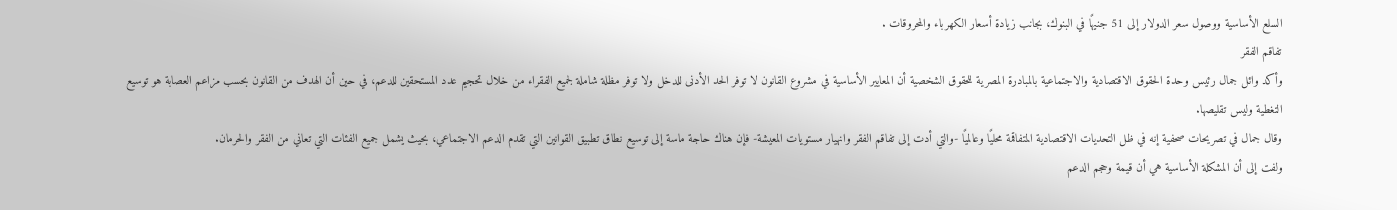السلع الأساسية ووصول سعر الدولار إلى 51 جنيهًا في البنوك، بجانب زيادة أسعار الكهرباء والمحروقات .
تفاقم الفقر
وأكد وائل جمال رئيس وحدة الحقوق الاقتصادية والاجتماعية بالمبادرة المصرية للحقوق الشخصية أن المعايير الأساسية في مشروع القانون لا توفر الحد الأدنى للدخل ولا توفر مظلة شاملة لجميع الفقراء من خلال تحجيم عدد المستحقين للدعم، في حين أن الهدف من القانون بحسب مزاعم العصابة هو توسيع التغطية وليس تقليصها.
وقال جمال في تصريحات صحفية إنه في ظل التحديات الاقتصادية المتفاقمة محليًا وعالميًا -والتي أدت إلى تفاقم الفقر وانهيار مستويات المعيشة- فإن هناك حاجة ماسة إلى توسيع نطاق تطبيق القوانين التي تقدم الدعم الاجتماعي، بحيث يشمل جميع الفئات التي تعاني من الفقر والحرمان.
ولفت إلى أن المشكلة الأساسية هي أن قيمة وحجم الدعم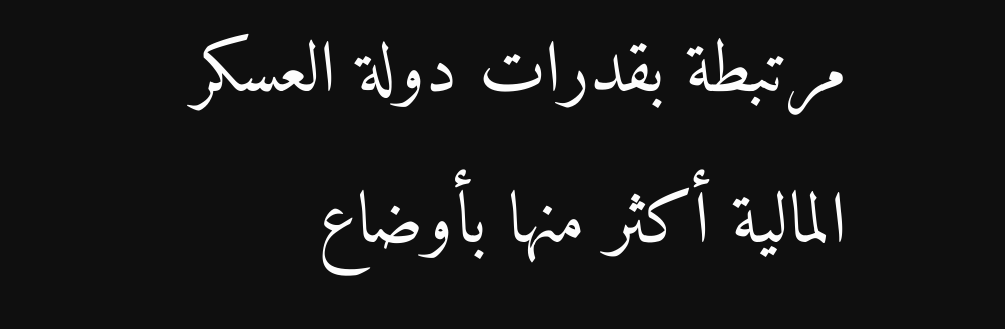مرتبطة بقدرات دولة العسكر المالية أكثر منها بأوضاع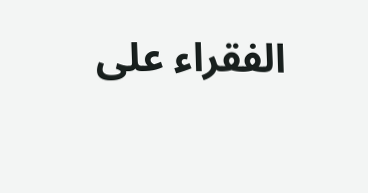الفقراء على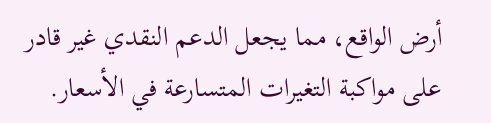أرض الواقع، مما يجعل الدعم النقدي غير قادر على مواكبة التغيرات المتسارعة في الأسعار.